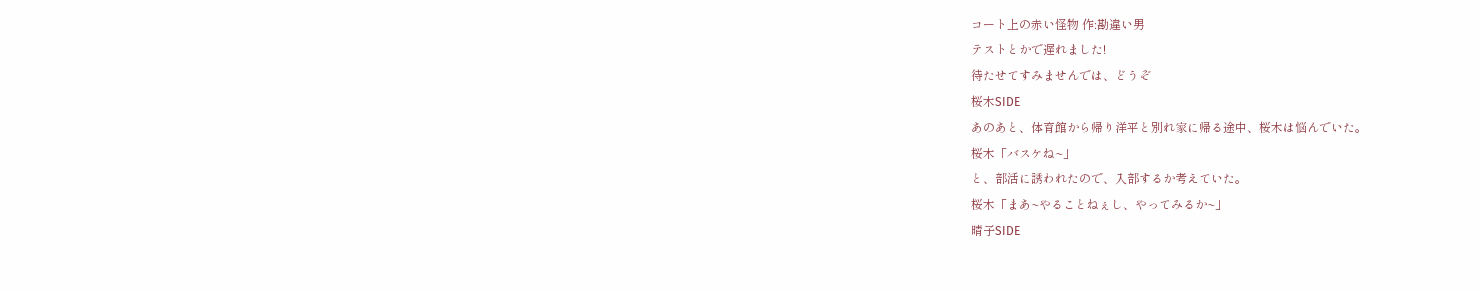コート上の赤い怪物 作:勘違い男
テストとかで遅れました!
待たせてすみませんでは、どうぞ
桜木SIDE
あのあと、体育館から帰り洋平と別れ家に帰る途中、桜木は悩んでいた。
桜木「バスケね~」
と、部活に誘われたので、入部するか考えていた。
桜木「まあ~やることねぇし、やってみるか~」
晴子SIDE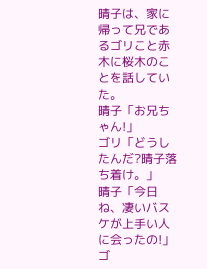晴子は、家に帰って兄であるゴリこと赤木に桜木のことを話していた。
晴子「お兄ちゃん!」
ゴリ「どうしたんだ?晴子落ち着け。」
晴子「今日ね、凄いバスケが上手い人に会ったの!」
ゴ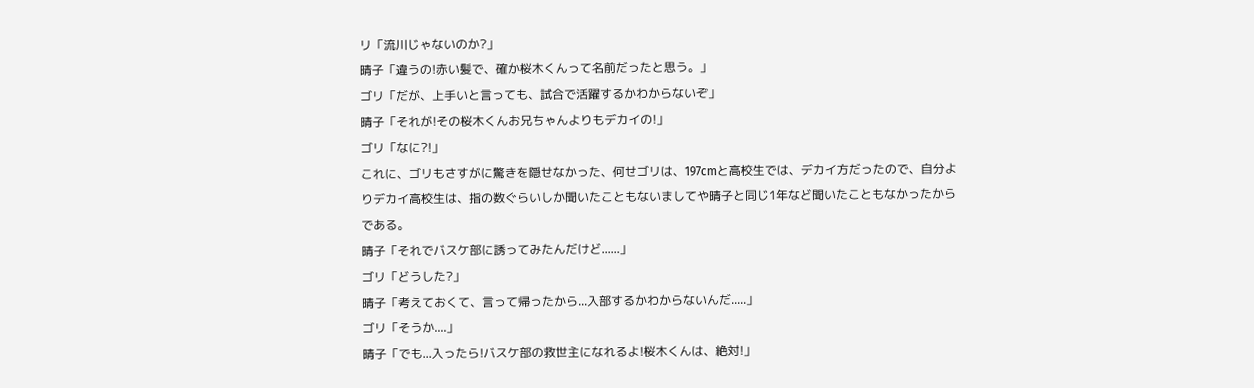リ「流川じゃないのか?」
晴子「違うの!赤い髪で、確か桜木くんって名前だったと思う。」
ゴリ「だが、上手いと言っても、試合で活躍するかわからないぞ」
晴子「それが!その桜木くんお兄ちゃんよりもデカイの!」
ゴリ「なに?!」
これに、ゴリもさすがに驚きを隠せなかった、何せゴリは、197cmと高校生では、デカイ方だったので、自分よりデカイ高校生は、指の数ぐらいしか聞いたこともないましてや晴子と同じ1年など聞いたこともなかったからである。
晴子「それでバスケ部に誘ってみたんだけど......」
ゴリ「どうした?」
晴子「考えておくて、言って帰ったから...入部するかわからないんだ.....」
ゴリ「そうか....」
晴子「でも...入ったら!バスケ部の救世主になれるよ!桜木くんは、絶対!」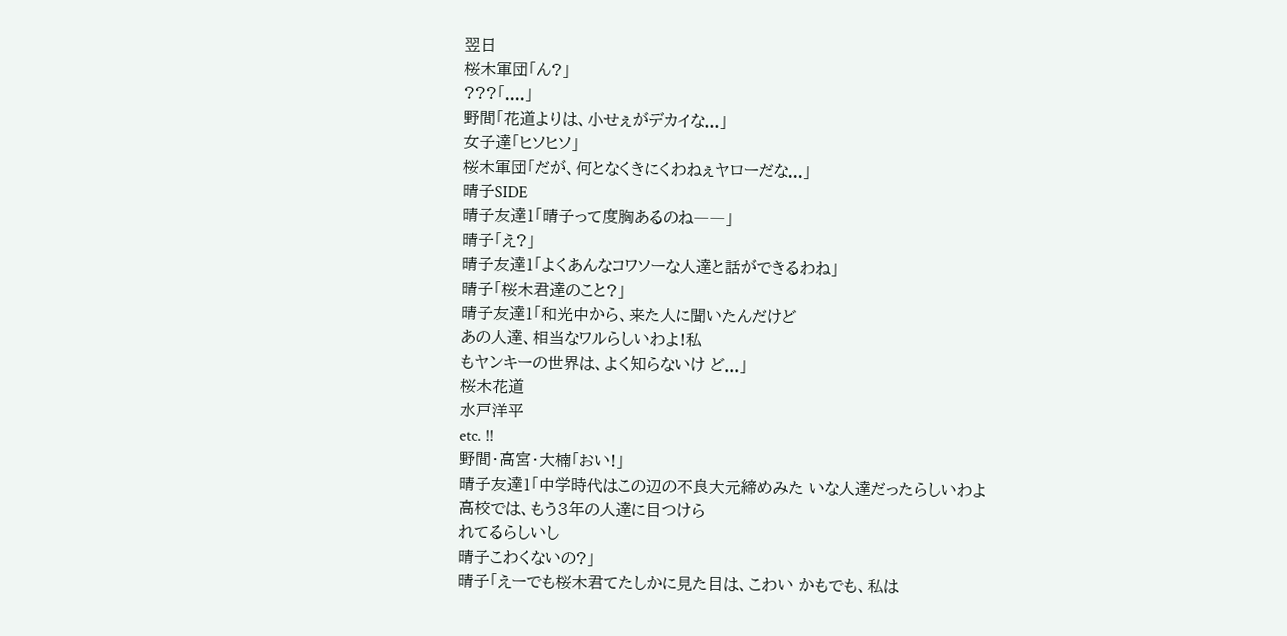翌日
桜木軍団「ん?」
???「....」
野間「花道よりは、小せぇがデカイな...」
女子達「ヒソヒソ」
桜木軍団「だが、何となくきにくわねぇヤローだな...」
晴子SIDE
晴子友達1「晴子って度胸あるのね――」
晴子「え?」
晴子友達1「よくあんなコワソーな人達と話ができるわね」
晴子「桜木君達のこと?」
晴子友達1「和光中から、来た人に聞いたんだけど
あの人達、相当なワルらしいわよ!私
もヤンキーの世界は、よく知らないけ ど...」
桜木花道
水戸洋平
etc. !!
野間・高宮・大楠「おい!」
晴子友達1「中学時代はこの辺の不良大元締めみた いな人達だったらしいわよ
高校では、もう3年の人達に目つけら
れてるらしいし
晴子こわくないの?」
晴子「えーでも桜木君てたしかに見た目は、こわい かもでも、私は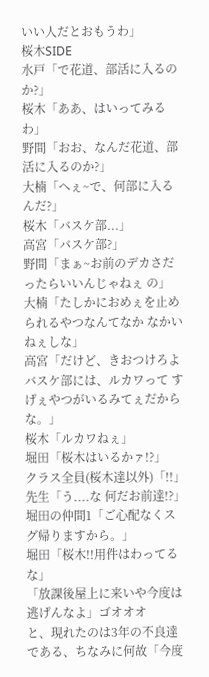いい人だとおもうわ」
桜木SIDE
水戸「で花道、部活に入るのか?」
桜木「ああ、はいってみるわ」
野間「おお、なんだ花道、部活に入るのか?」
大楠「へぇ~で、何部に入るんだ?」
桜木「バスケ部...」
高宮「バスケ部?」
野間「まぁ~お前のデカさだったらいいんじゃねぇ の」
大楠「たしかにおめぇを止められるやつなんてなか なかいねぇしな」
高宮「だけど、きおつけろよバスケ部には、ルカワって すげぇやつがいるみてぇだからな。」
桜木「ルカワねぇ」
堀田「桜木はいるかァ!?」
クラス全員(桜木達以外)「!!」
先生「う....な 何だお前達!?」
堀田の仲間1「ご心配なくスグ帰りますから。」
堀田「桜木!!用件はわってるな」
「放課後屋上に来いや今度は逃げんなよ」ゴオオオ
と、現れたのは3年の不良達である、ちなみに何故「今度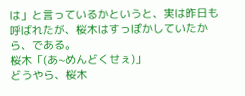は」と言っているかというと、実は昨日も呼ばれたが、桜木はすっぽかしていたから、である。
桜木「(あ~めんどくせぇ)」
どうやら、桜木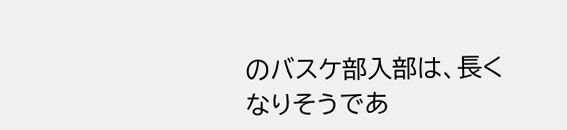のバスケ部入部は、長くなりそうであ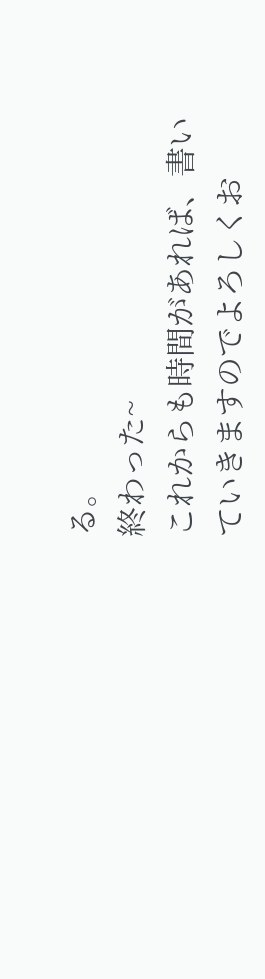る。
終わった~
これからも時間があれば、書いていきますのでよろしくお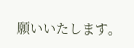願いいたします。